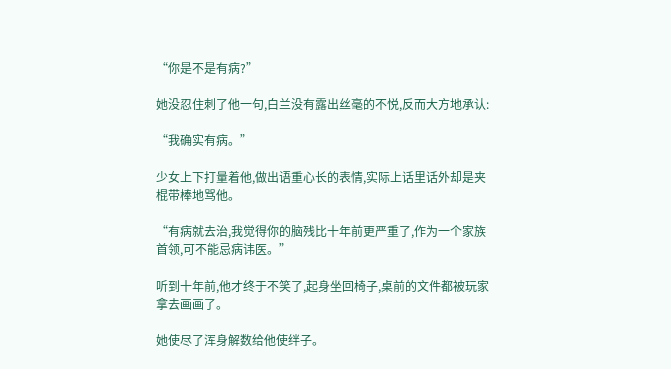“你是不是有病?”

她没忍住刺了他一句,白兰没有露出丝毫的不悦,反而大方地承认:

“我确实有病。”

少女上下打量着他,做出语重心长的表情,实际上话里话外却是夹棍带棒地骂他。

“有病就去治,我觉得你的脑残比十年前更严重了,作为一个家族首领,可不能忌病讳医。”

听到十年前,他才终于不笑了,起身坐回椅子,桌前的文件都被玩家拿去画画了。

她使尽了浑身解数给他使绊子。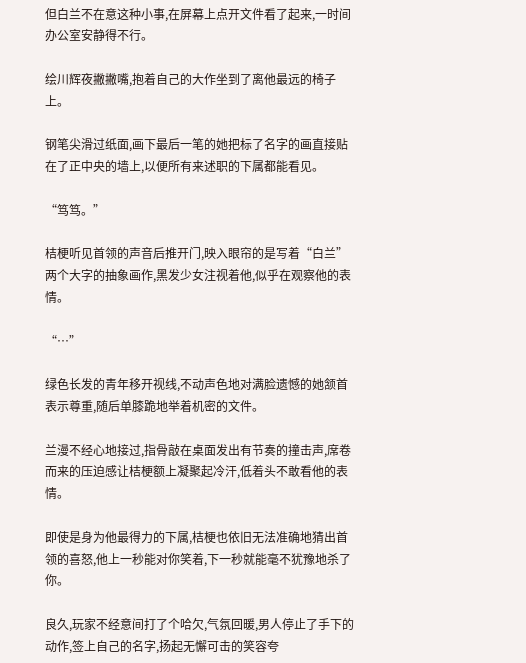但白兰不在意这种小事,在屏幕上点开文件看了起来,一时间办公室安静得不行。

绘川辉夜撇撇嘴,抱着自己的大作坐到了离他最远的椅子上。

钢笔尖滑过纸面,画下最后一笔的她把标了名字的画直接贴在了正中央的墙上,以便所有来述职的下属都能看见。

“笃笃。”

桔梗听见首领的声音后推开门,映入眼帘的是写着“白兰”两个大字的抽象画作,黑发少女注视着他,似乎在观察他的表情。

“…”

绿色长发的青年移开视线,不动声色地对满脸遗憾的她颔首表示尊重,随后单膝跪地举着机密的文件。

兰漫不经心地接过,指骨敲在桌面发出有节奏的撞击声,席卷而来的压迫感让桔梗额上凝聚起冷汗,低着头不敢看他的表情。

即使是身为他最得力的下属,桔梗也依旧无法准确地猜出首领的喜怒,他上一秒能对你笑着,下一秒就能毫不犹豫地杀了你。

良久,玩家不经意间打了个哈欠,气氛回暖,男人停止了手下的动作,签上自己的名字,扬起无懈可击的笑容夸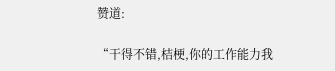赞道:

“干得不错,桔梗,你的工作能力我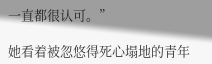一直都很认可。”

她看着被忽悠得死心塌地的青年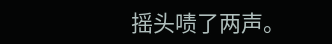摇头啧了两声。